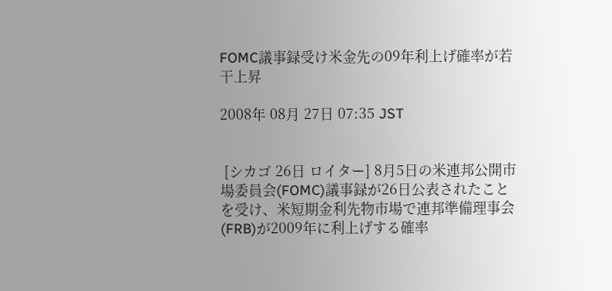FOMC議事録受け米金先の09年利上げ確率が若干上昇

2008年 08月 27日 07:35 JST


 [シカゴ 26日 ロイター] 8月5日の米連邦公開市場委員会(FOMC)議事録が26日公表されたことを受け、米短期金利先物市場で連邦準備理事会(FRB)が2009年に利上げする確率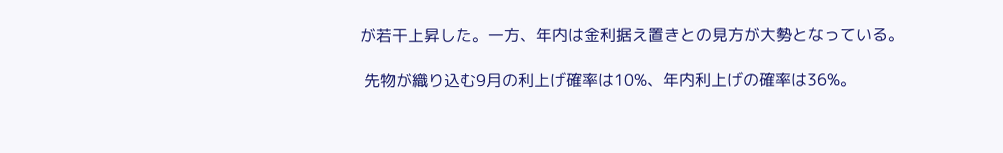が若干上昇した。一方、年内は金利据え置きとの見方が大勢となっている。

 先物が織り込む9月の利上げ確率は10%、年内利上げの確率は36%。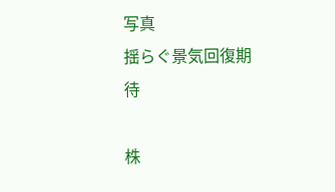写真
揺らぐ景気回復期待

株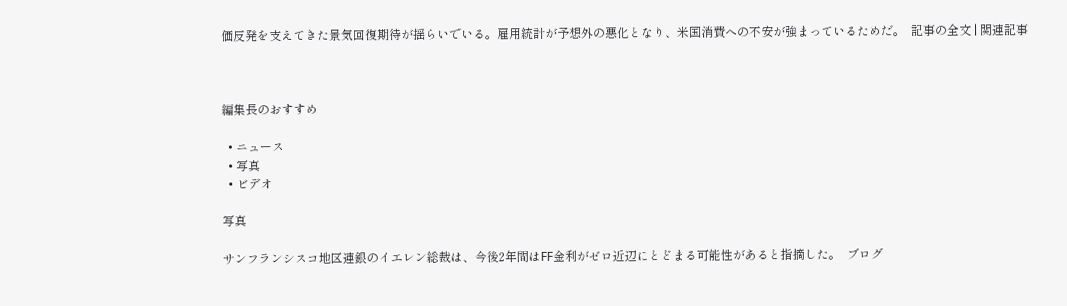価反発を支えてきた景気回復期待が揺らいでいる。雇用統計が予想外の悪化となり、米国消費への不安が強まっているためだ。  記事の全文 | 関連記事



編集長のおすすめ

  • ニュース
  • 写真
  • ビデオ

写真

サンフランシスコ地区連銀のイエレン総裁は、今後2年間はFF金利がゼロ近辺にとどまる可能性があると指摘した。  ブログ